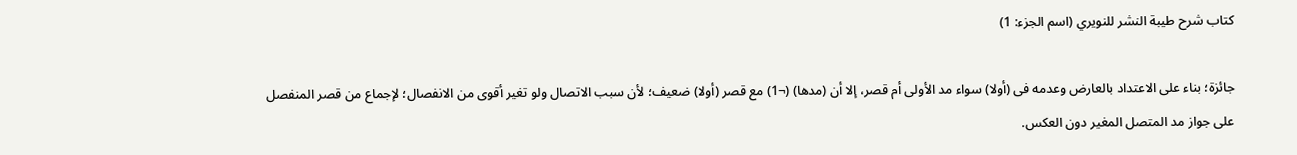كتاب شرح طيبة النشر للنويري (اسم الجزء: 1)

جائزة؛ بناء على الاعتداد بالعارض وعدمه فى (أولا) سواء مد الأولى أم قصر، إلا أن (مدها) (¬1) مع قصر (أولا) ضعيف؛ لأن سبب الاتصال ولو تغير أقوى من الانفصال؛ لإجماع من قصر المنفصل على جواز مد المتصل المغير دون العكس.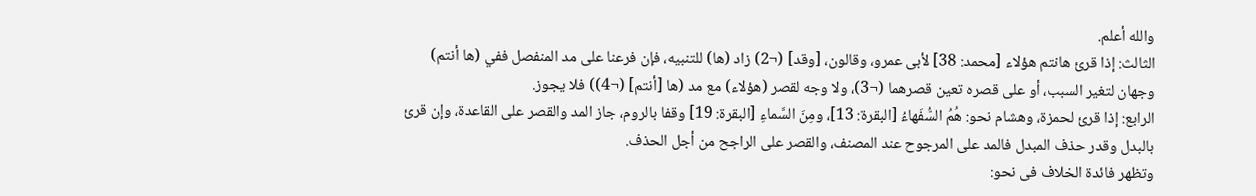والله أعلم.
الثالث: إذا قرئ هانتم هؤلاء [محمد: 38] لأبى عمرو، وقالون، [وقد] (¬2) زاد (ها) للتنبيه، فإن فرعنا على مد المنفصل ففي (ها أنتم) وجهان لتغير السبب، أو على قصره تعين قصرهما (¬3)، ولا وجه لقصر (هؤلاء) مع مد (ها [أنتم] (¬4)) فلا يجوز.
الرابع: إذا قرئ لحمزة، وهشام نحو: هُمُ السُّفَهاءُ [البقرة: 13]، ومِنَ السَّماءِ [البقرة: 19] وقفا بالروم، جاز المد والقصر على القاعدة، وإن قرئ بالبدل وقدر حذف المبدل فالمد على المرجوح عند المصنف، والقصر على الراجح من أجل الحذف.
وتظهر فائدة الخلاف فى نحو: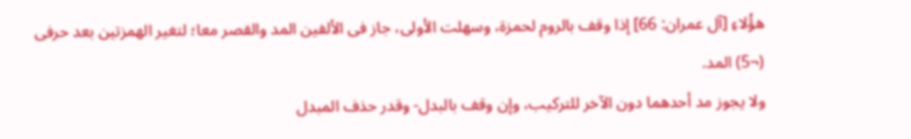هؤُلاءِ [آل عمران: 66] إذا وقف بالروم لحمزة، وسهلت الأولى، جاز فى الألفين المد والقصر معا؛ لتغير الهمزتين بعد حرفى (¬5) المد.
ولا يجوز مد أحدهما دون الآخر للتركيب، وإن وقف بالبدل- وقدر حذف المبدل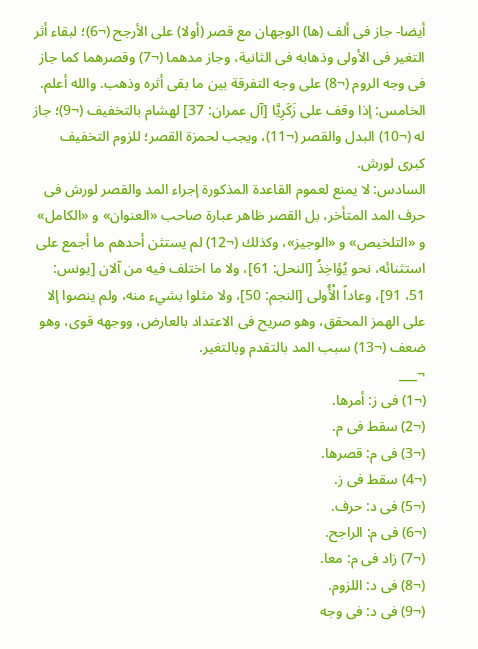أيضا- جاز فى ألف (ها) الوجهان مع قصر (أولا) على الأرجح (¬6)؛ لبقاء أثر التغير فى الأولى وذهابه فى الثانية، وجاز مدهما (¬7) وقصرهما كما جاز فى وجه الروم (¬8) على وجه التفرقة بين ما بقى أثره وذهب. والله أعلم.
الخامس: إذا وقف على زَكَرِيَّا [آل عمران: 37] لهشام بالتخفيف (¬9)؛ جاز له (¬10) البدل والقصر (¬11)، ويجب لحمزة القصر؛ للزوم التخفيف كبرى لورش.
السادس: لا يمنع لعموم القاعدة المذكورة إجراء المد والقصر لورش فى حرف المد المتأخر، بل القصر ظاهر عبارة صاحب «العنوان» و «الكامل» و «التلخيص» و «الوجيز»، وكذلك (¬12) لم يستثن أحدهم ما أجمع على استثنائه، نحو يُؤاخِذُ [النحل: 61]، ولا ما اختلف فيه من آلان [يونس: 51، 91]، وعاداً الْأُولى [النجم: 50]، ولا مثلوا بشيء منه، ولم ينصوا إلا على الهمز المحقق، وهو صريح فى الاعتداد بالعارض، ووجهه قوى، وهو ضعف (¬13) سبب المد بالتقدم وبالتغير.
¬___
(¬1) فى ز: أمرها.
(¬2) سقط فى م.
(¬3) فى م: قصرها.
(¬4) سقط فى ز.
(¬5) فى د: حرف.
(¬6) فى م: الراجح.
(¬7) زاد فى م: معا.
(¬8) فى د: اللزوم.
(¬9) فى د: فى وجه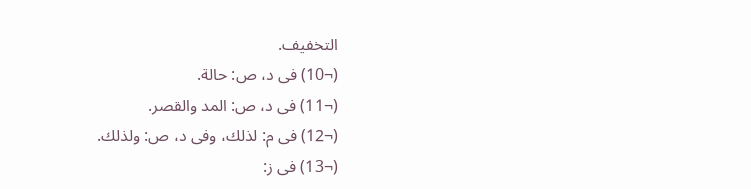التخفيف.
(¬10) فى د، ص: حالة.
(¬11) فى د، ص: المد والقصر.
(¬12) فى م: لذلك، وفى د، ص: ولذلك.
(¬13) فى ز: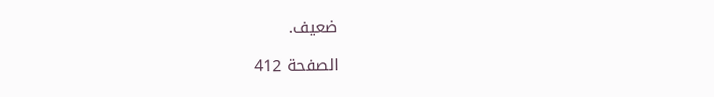ضعيف.

الصفحة 412